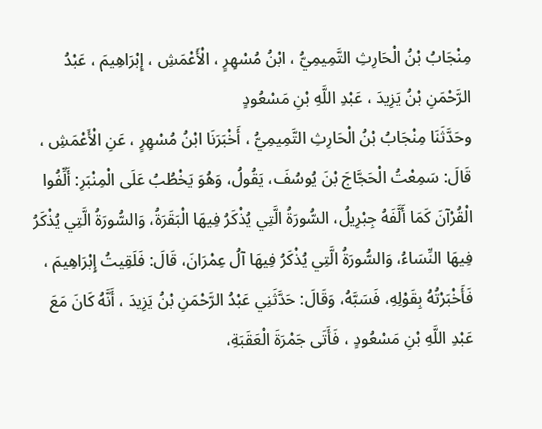مِنْجَابُ بْنُ الْحَارِثِ التَّمِيمِيُّ ، ابْنُ مُسْهِرٍ ، الْأَعْمَشِ ، إِبْرَاهِيمَ ، عَبْدُ الرَّحْمَنِ بْنُ يَزِيدَ ، عَبْدِ اللَّهِ بْنِ مَسْعُودٍ
وحَدَّثَنَا مِنْجَابُ بْنُ الْحَارِثِ التَّمِيمِيُّ ، أَخْبَرَنَا ابْنُ مُسْهِرٍ ، عَنِ الْأَعْمَشِ ، قَالَ: سَمِعْتُ الْحَجَّاجَ بْنَ يُوسُفَ، يَقُولُ، وَهُوَ يَخْطُبُ عَلَى الْمِنْبَرِ: أَلِّفُوا الْقُرْآنَ كَمَا أَلَّفَهُ جِبْرِيلُ، السُّورَةُ الَّتِي يُذْكَرُ فِيهَا الْبَقَرَةُ، وَالسُّورَةُ الَّتِي يُذْكَرُ فِيهَا النِّسَاءُ، وَالسُّورَةُ الَّتِي يُذْكَرُ فِيهَا آلُ عِمْرَانَ، قَالَ: فَلَقِيتُ إِبْرَاهِيمَ ، فَأَخْبَرْتُهُ بِقَوْلِهِ، فَسَبَّهُ، وَقَالَ: حَدَّثَنِي عَبْدُ الرَّحْمَنِ بْنُ يَزِيدَ ، أَنَّهُ كَانَ مَعَ عَبْدِ اللَّهِ بْنِ مَسْعُودٍ ، فَأَتَى جَمْرَةَ الْعَقَبَةِ،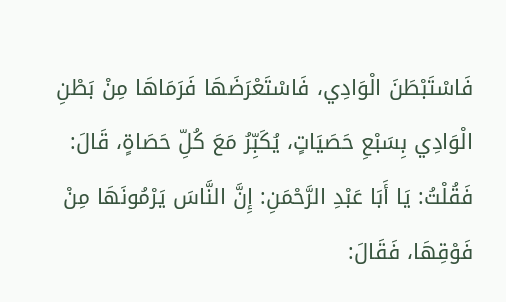فَاسْتَبْطَنَ الْوَادِي، فَاسْتَعْرَضَهَا فَرَمَاهَا مِنْ بَطْنِ الْوَادِي بِسَبْعِ حَصَيَاتٍ، يُكَبِّرُ مَعَ كُلِّ حَصَاةٍ، قَالَ: فَقُلْتُ: يَا أَبَا عَبْدِ الرَّحْمَنِ: إِنَّ النَّاسَ يَرْمُونَهَا مِنْ فَوْقِهَا، فَقَالَ: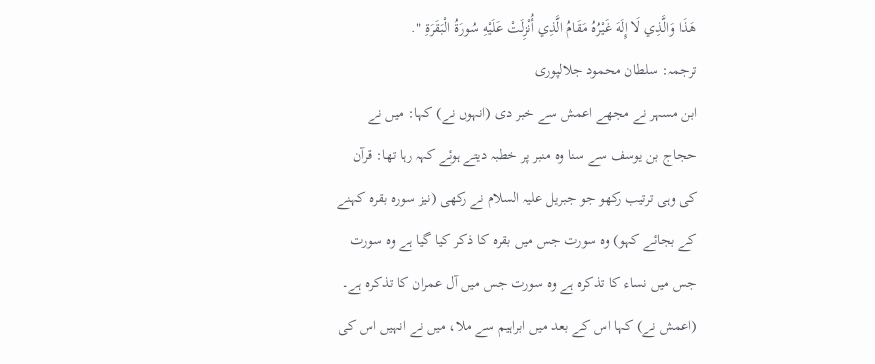هَذَا وَالَّذِي لَا إِلَهَ غَيْرُهُ مَقَامُ الَّذِي أُنْزِلَتْ عَلَيْهِ سُورَةُ الْبَقَرَةِ ".
ترجمہ: سلطان محمود جلالپوری
ابن مسہر نے مجھے اعمش سے خبر دی (انہوں نے) کہا: میں نے حجاج بن یوسف سے سنا وہ منبر پر خطبہ دیتے ہوئے کہہ رہا تھا: قرآن کی وہی ترتیب رکھو جو جبریل علیہ السلام نے رکھی (نیز سورہ بقرہ کہنے کے بجائے کہو) وہ سورت جس میں بقرہ کا ذکر کیا گیا ہے وہ سورت جس میں نساء کا تذکرہ ہے وہ سورت جس میں آل عمران کا تذکرہ ہے۔ (اعمش نے) کہا اس کے بعد میں ابراہیم سے ملا، میں نے انہیں اس کی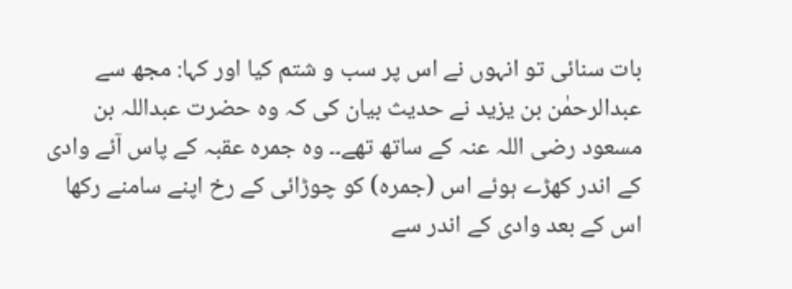بات سنائی تو انہوں نے اس پر سب و شتم کیا اور کہا: مجھ سے عبدالرحمٰن بن یزید نے حدیث بیان کی کہ وہ حضرت عبداللہ بن مسعود رضی اللہ عنہ کے ساتھ تھے۔۔ وہ جمرہ عقبہ کے پاس آئے وادی کے اندر کھڑے ہوئے اس (جمرہ) کو چوڑائی کے رخ اپنے سامنے رکھا اس کے بعد وادی کے اندر سے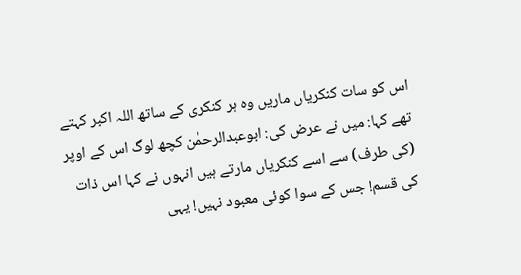اس کو سات کنکریاں ماریں وہ ہر کنکری کے ساتھ اللہ اکبر کہتے تھے کہا: میں نے عرض کی: ابوعبدالرحمٰن کچھ لوگ اس کے اوپر (کی طرف) سے اسے کنکریاں مارتے ہیں انہوں نے کہا اس ذات کی قسم! جس کے سوا کوئی معبود نہیں! یہی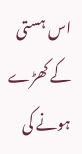اس ہستی کے کھڑے ہونے کی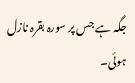جگہ ہے جس پر سورہ بقرہ نازل ہوئی۔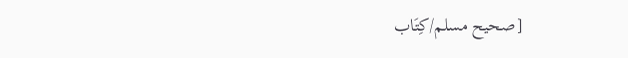[صحيح مسلم/كِتَاب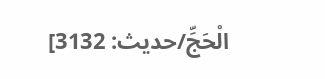الْحَجِّ/حدیث: 3132]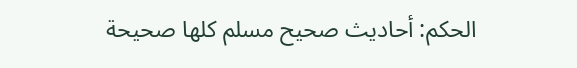الحكم: أحاديث صحيح مسلم كلها صحيحة